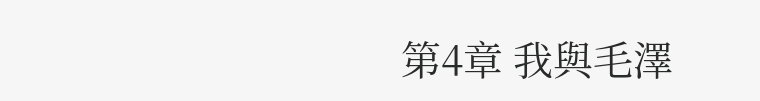第4章 我與毛澤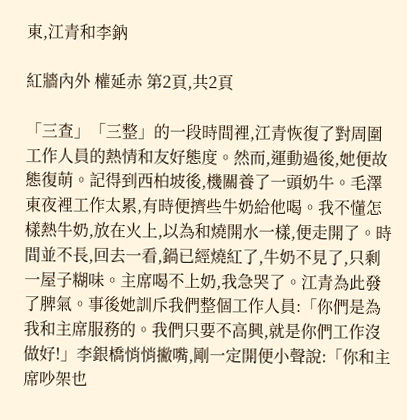東,江青和李鈉

紅牆內外 權延赤 第2頁,共2頁

「三查」「三整」的一段時間裡,江青恢復了對周圍工作人員的熱情和友好態度。然而,運動過後,她便故態復萌。記得到西柏坡後,機關養了一頭奶牛。毛澤東夜裡工作太累,有時便擠些牛奶給他喝。我不懂怎樣熱牛奶,放在火上,以為和燒開水一樣,便走開了。時間並不長,回去一看,鍋已經燒紅了,牛奶不見了,只剩一屋子糊味。主席喝不上奶,我急哭了。江青為此發了脾氣。事後她訓斥我們整個工作人員:「你們是為我和主席服務的。我們只要不高興,就是你們工作沒做好!」李銀橋悄悄撇嘴,剛一定開便小聲說:「你和主席吵架也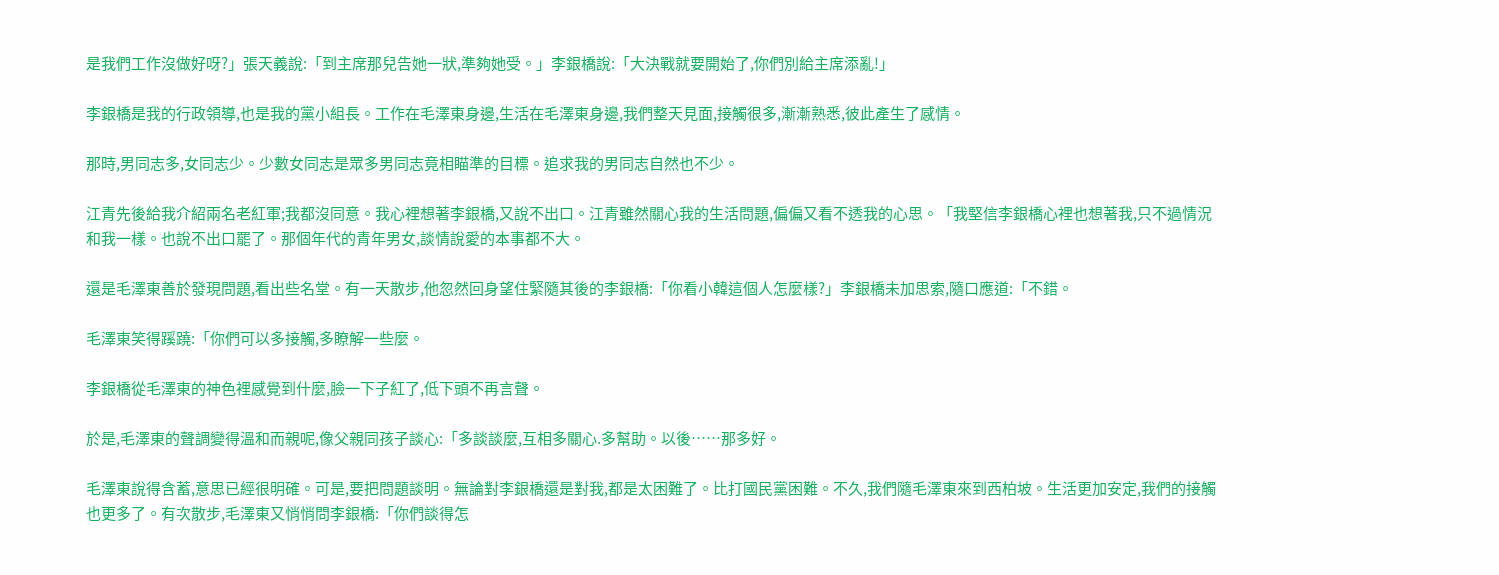是我們工作沒做好呀?」張天義說:「到主席那兒告她一狀,準夠她受。」李銀橋說:「大決戰就要開始了,你們別給主席添亂!」

李銀橋是我的行政領導,也是我的黨小組長。工作在毛澤東身邊,生活在毛澤東身邊,我們整天見面,接觸很多,漸漸熟悉,彼此產生了感情。

那時,男同志多,女同志少。少數女同志是眾多男同志竟相瞄準的目標。追求我的男同志自然也不少。

江青先後給我介紹兩名老紅軍;我都沒同意。我心裡想著李銀橋,又說不出口。江青雖然關心我的生活問題,偏偏又看不透我的心思。「我堅信李銀橋心裡也想著我,只不過情況和我一樣。也說不出口罷了。那個年代的青年男女,談情說愛的本事都不大。

還是毛澤東善於發現問題,看出些名堂。有一天散步,他忽然回身望住緊隨其後的李銀橋:「你看小韓這個人怎麼樣?」李銀橋未加思索,隨口應道:「不錯。

毛澤東笑得蹊蹺:「你們可以多接觸,多瞭解一些麼。

李銀橋從毛澤東的神色裡感覺到什麼,臉一下子紅了,低下頭不再言聲。

於是,毛澤東的聲調變得溫和而親呢,像父親同孩子談心:「多談談麼,互相多關心.多幫助。以後……那多好。

毛澤東說得含蓄,意思已經很明確。可是,要把問題談明。無論對李銀橋還是對我,都是太困難了。比打國民黨困難。不久,我們隨毛澤東來到西柏坡。生活更加安定,我們的接觸也更多了。有次散步,毛澤東又悄悄問李銀橋:「你們談得怎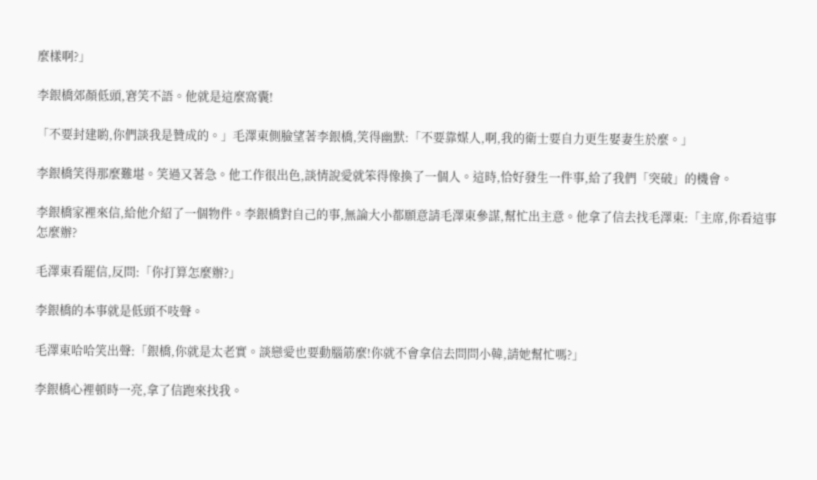麼樣啊?」

李銀橋郊顏低頭,窘笑不語。他就是這麼窩囊!

「不要封建喲,你們談我是贊成的。」毛澤東側臉望著李銀橋,笑得幽默:「不要靠媒人,啊,我的衛士要自力更生娶妻生於麼。」

李銀橋笑得那麼難堪。笑過又著急。他工作很出色,談情說愛就笨得像換了一個人。這時,恰好發生一件事,給了我們「突破」的機會。

李銀橋家裡來信,給他介紹了一個物件。李銀橋對自己的事,無論大小都願意請毛澤東參謀,幫忙出主意。他拿了信去找毛澤東:「主席,你看這事怎麼辦?

毛澤東看罷信,反問:「你打算怎麼辦?」

李銀橋的本事就是低頭不吱聲。

毛澤東哈哈笑出聲:「銀橋,你就是太老實。談戀愛也要動腦筋麼!你就不會拿信去問問小韓,請她幫忙嗎?」

李銀橋心裡頓時一亮,拿了信跑來找我。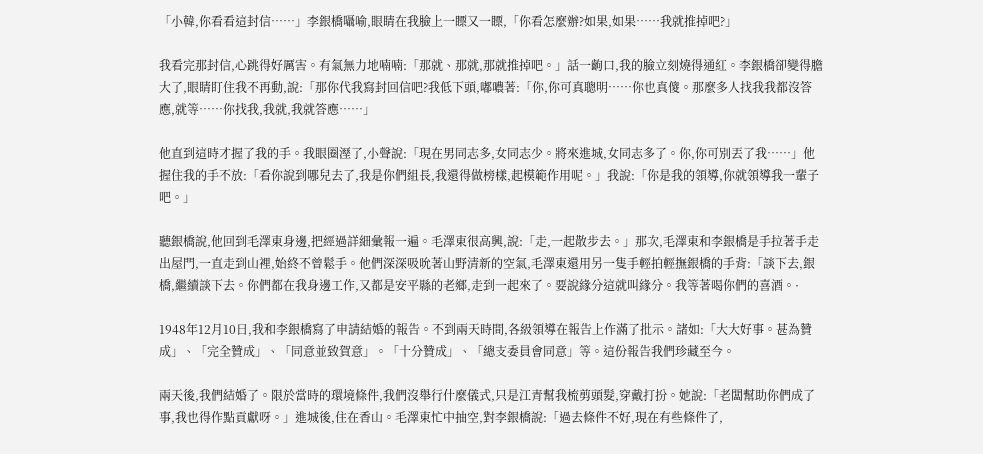「小韓,你看看這封信……」李銀橋囁喻,眼睛在我臉上一瞟又一瞟,「你看怎麼辦?如果,如果……我就推掉吧?」

我看完那封信,心跳得好厲害。有氣無力地喃喃:「那就、那就,那就推掉吧。」話一齣口,我的臉立刻燒得通紅。李銀橋卻變得膽大了,眼睛盯住我不再動,說:「那你代我寫封回信吧?我低下頭,嘟噥著:「你,你可真聰明……你也真傻。那麼多人找我我都沒答應,就等……你找我,我就,我就答應……」

他直到這時才握了我的手。我眼圈溼了,小聲說:「現在男同志多,女同志少。將來進城,女同志多了。你,你可別丟了我……」他握住我的手不放:「看你說到哪兒去了,我是你們組長,我還得做榜樣,起模範作用呢。」我說:「你是我的領導,你就領導我一輩子吧。」

聽銀橋說,他回到毛澤東身邊,把經過詳細彙報一遍。毛澤東很高興,說:「走,一起散步去。」那次,毛澤東和李銀橋是手拉著手走出屋門,一直走到山裡,始終不曾鬆手。他們深深吸吮著山野清新的空氣,毛澤東還用另一隻手輕拍輕撫銀橋的手背:「談下去,銀橋,繼續談下去。你們都在我身邊工作,又都是安平縣的老鄉,走到一起來了。要說緣分這就叫緣分。我等著喝你們的喜酒。·

1948年12月10日,我和李銀橋寫了申請結婚的報告。不到兩天時間,各級領導在報告上作滿了批示。諸如:「大大好事。甚為贊成」、「完全贊成」、「同意並致賀意」。「十分贊成」、「總支委員會同意」等。這份報告我們珍藏至今。

兩天後,我們結婚了。限於當時的環境條件,我們沒舉行什麼儀式,只是江青幫我梳剪頭髮,穿戴打扮。她說:「老闆幫助你們成了事,我也得作點貢獻呀。」進城後,住在香山。毛澤東忙中抽空,對李銀橋說:「過去條件不好,現在有些條件了,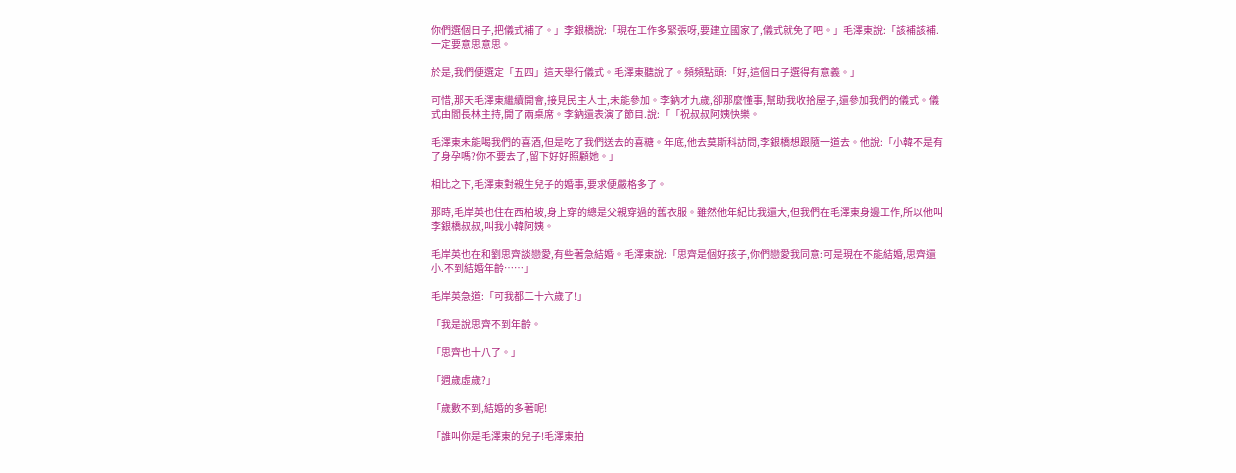你們選個日子,把儀式補了。」李銀橋說:「現在工作多緊張呀,要建立國家了,儀式就免了吧。」毛澤東說:「該補該補.一定要意思意思。

於是,我們便選定「五四」這天舉行儀式。毛澤東聽說了。頻頻點頭:「好,這個日子選得有意義。」

可惜,那天毛澤東繼續開會,接見民主人士,未能參加。李鈉才九歲,卻那麼懂事,幫助我收拾屋子,還參加我們的儀式。儀式由閻長林主持,開了兩桌席。李鈉還表演了節目.說:「「祝叔叔阿姨快樂。

毛澤東未能喝我們的喜酒,但是吃了我們送去的喜糖。年底,他去莫斯科訪問,李銀橋想跟隨一道去。他說:「小韓不是有了身孕嗎?你不要去了,留下好好照顧她。」

相比之下,毛澤東對親生兒子的婚事,要求便嚴格多了。

那時,毛岸英也住在西柏坡,身上穿的總是父親穿過的舊衣服。雖然他年紀比我還大,但我們在毛澤東身邊工作,所以他叫李銀橋叔叔,叫我小韓阿姨。

毛岸英也在和劉思齊談戀愛,有些著急結婚。毛澤東說:「思齊是個好孩子,你們戀愛我同意:可是現在不能結婚,思齊還小.不到結婚年齡……」

毛岸英急道:「可我都二十六歲了!」

「我是說思齊不到年齡。

「思齊也十八了。」

「週歲虛歲?」

「歲數不到,結婚的多著呢!

「誰叫你是毛澤東的兒子!毛澤東拍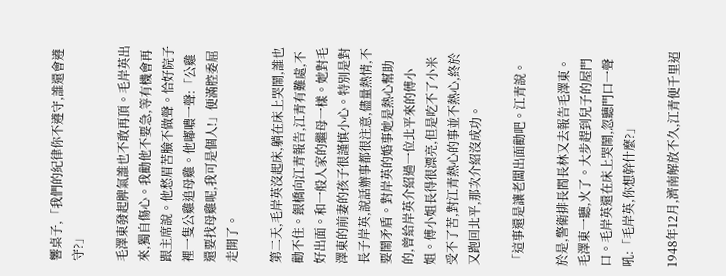響桌子,「我們的紀律你不遵守,誰還會遵守?」

毛澤東發起脾氣誰也不敢再頂。毛岸英出來,獨自傷心。我勸他不要急,等有機會再跟主席說。他愁眉苦臉不做聲。恰好院子裡一隻公雞追母雞。他嘟噥一聲:「公雞還要找母雞呢,我可是個人!」便滿腔委屈走開了。

第二天,毛岸英沒起床,躺在床上哭鬧,誰也勸不住。銀橋向江青報告,江青有難處,不好出面。和一般人家的繼母一樣。她對毛澤東的前妻的孩子很謹慎小心。特別是對長子岸英,說話辦事都很注意,儘量熱情,不要鬧矛盾。對岸英的婚事她是熱心幫助的,曾給岸英介紹過一位北平來的傅小姐。傅小姐長得很漂亮,但是吃不了小米受不了苦,對江青熱心的事並不熱心,終於又跑回北平,那次介紹沒成功。

「這事還是讓老闆出面勸吧。江青說。

於是,警衛排長閻長林又去報告毛澤東。毛澤東一聽,火了。大步趕到兒子的屋門口。毛岸英還在床上哭鬧,忽聽門口一聲吼:「毛岸英,你想幹什麼?」

1948年12月,濟南解放不久,江青便千里迢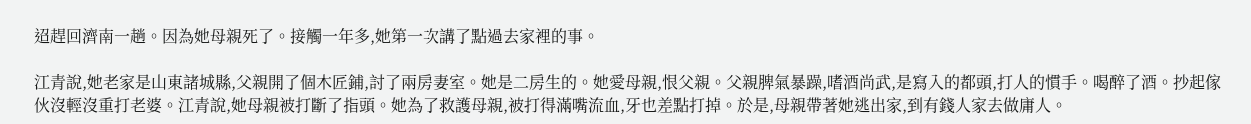迢趕回濟南一趟。因為她母親死了。接觸一年多,她第一次講了點過去家裡的事。

江青說,她老家是山東諸城縣,父親開了個木匠鋪,討了兩房妻室。她是二房生的。她愛母親,恨父親。父親脾氣暴躁,嗜酒尚武,是寫入的都頭,打人的慣手。喝醉了酒。抄起傢伙沒輕沒重打老婆。江青說,她母親被打斷了指頭。她為了救護母親,被打得滿嘴流血,牙也差點打掉。於是,母親帶著她逃出家,到有錢人家去做庸人。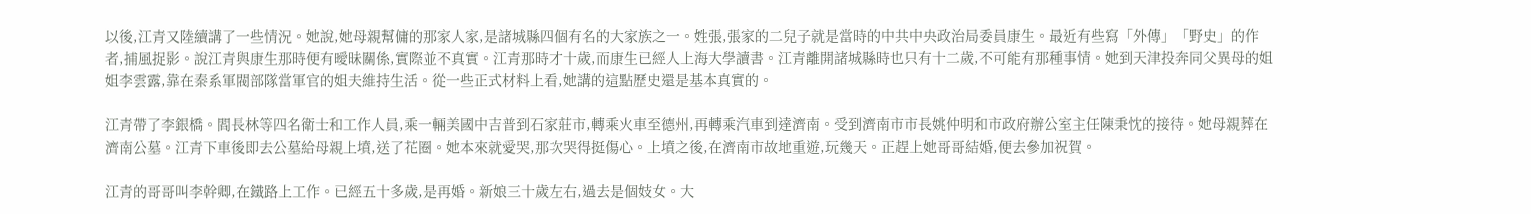以後,江青又陸續講了一些情況。她說,她母親幫傭的那家人家,是諸城縣四個有名的大家族之一。姓張,張家的二兒子就是當時的中共中央政治局委員康生。最近有些寫「外傳」「野史」的作者,捕風捉影。說江青與康生那時便有曖昧關係,實際並不真實。江青那時才十歲,而康生已經人上海大學讀書。江青離開諸城縣時也只有十二歲,不可能有那種事情。她到天津投奔同父異母的姐姐李雲露,靠在秦系軍閥部隊當軍官的姐夫維持生活。從一些正式材料上看,她講的這點歷史還是基本真實的。

江青帶了李銀橋。閻長林等四名衛士和工作人員,乘一輛美國中吉普到石家莊市,轉乘火車至德州,再轉乘汽車到達濟南。受到濟南市市長姚仲明和市政府辦公室主任陳秉忱的接待。她母親葬在濟南公墓。江青下車後即去公墓給母親上墳,送了花圈。她本來就愛哭,那次哭得挺傷心。上墳之後,在濟南市故地重遊,玩幾天。正趕上她哥哥結婚,便去參加祝賀。

江青的哥哥叫李幹卿,在鐵路上工作。已經五十多歲,是再婚。新娘三十歲左右,過去是個妓女。大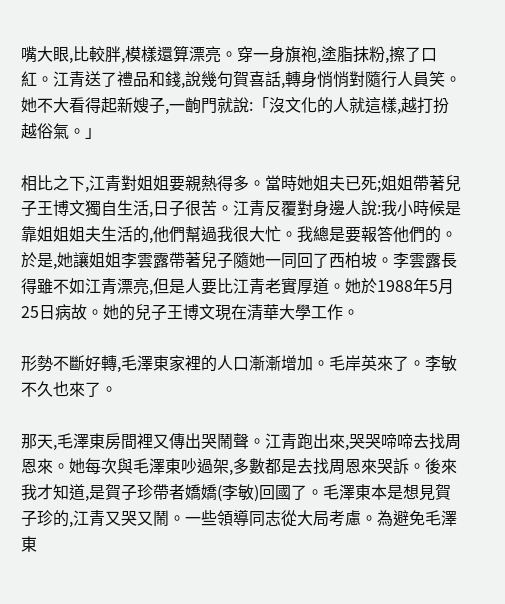嘴大眼,比較胖,模樣還算漂亮。穿一身旗袍,塗脂抹粉,擦了口紅。江青送了禮品和錢,說幾句賀喜話,轉身悄悄對隨行人員笑。她不大看得起新嫂子,一齣門就說:「沒文化的人就這樣,越打扮越俗氣。」

相比之下,江青對姐姐要親熱得多。當時她姐夫已死;姐姐帶著兒子王博文獨自生活,日子很苦。江青反覆對身邊人說:我小時候是靠姐姐姐夫生活的,他們幫過我很大忙。我總是要報答他們的。於是,她讓姐姐李雲露帶著兒子隨她一同回了西柏坡。李雲露長得雖不如江青漂亮,但是人要比江青老實厚道。她於1988年5月25日病故。她的兒子王博文現在清華大學工作。

形勢不斷好轉,毛澤東家裡的人口漸漸增加。毛岸英來了。李敏不久也來了。

那天,毛澤東房間裡又傳出哭鬧聲。江青跑出來,哭哭啼啼去找周恩來。她每次與毛澤東吵過架,多數都是去找周恩來哭訴。後來我才知道,是賀子珍帶者嬌嬌(李敏)回國了。毛澤東本是想見賀子珍的,江青又哭又鬧。一些領導同志從大局考慮。為避免毛澤東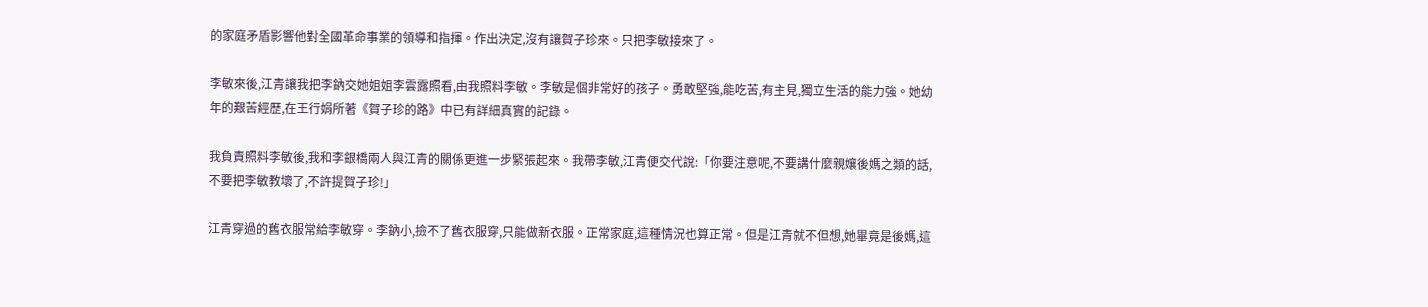的家庭矛盾影響他對全國革命事業的領導和指揮。作出決定,沒有讓賀子珍來。只把李敏接來了。

李敏來後,江青讓我把李鈉交她姐姐李雲露照看,由我照料李敏。李敏是個非常好的孩子。勇敢堅強,能吃苦,有主見,獨立生活的能力強。她幼年的艱苦經歷,在王行娟所著《賀子珍的路》中已有詳細真實的記錄。

我負責照料李敏後,我和李銀橋兩人與江青的關係更進一步緊張起來。我帶李敏,江青便交代說:「你要注意呢,不要講什麼親孃後媽之類的話,不要把李敏教壞了,不許提賀子珍!」

江青穿過的舊衣服常給李敏穿。李鈉小,撿不了舊衣服穿,只能做新衣服。正常家庭,這種情況也算正常。但是江青就不但想,她畢竟是後媽,這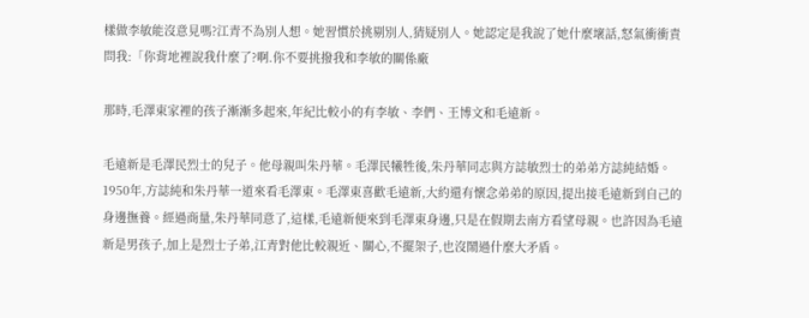樣做李敏能沒意見嗎?江青不為別人想。她習慣於挑剔別人,猜疑別人。她認定是我說了她什麼壞話,怒氣衝衝責問我:「你背地裡說我什麼了?啊.你不要挑撥我和李敏的關係廠

那時,毛澤東家裡的孩子漸漸多起來,年紀比較小的有李敏、李們、王博文和毛遠新。

毛遠新是毛澤民烈士的兒子。他母親叫朱丹華。毛澤民犧牲後,朱丹華同志與方誌敏烈士的弟弟方誌純結婚。1950年,方誌純和朱丹華一道來看毛澤東。毛澤東喜歡毛遠新,大約還有懷念弟弟的原因,提出接毛遠新到自己的身邊撫養。經過商量,朱丹華同意了,這樣,毛遠新便來到毛澤東身邊,只是在假期去南方看望母親。也許因為毛遠新是男孩子,加上是烈士子弟,江青對他比較親近、關心,不擺架子,也沒鬧過什麼大矛盾。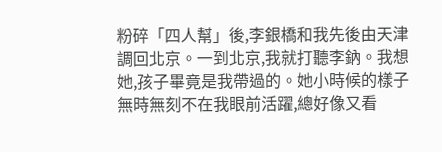粉碎「四人幫」後,李銀橋和我先後由天津調回北京。一到北京,我就打聽李鈉。我想她,孩子畢竟是我帶過的。她小時候的樣子無時無刻不在我眼前活躍,總好像又看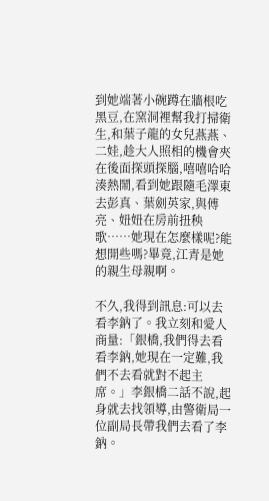到她端著小碗蹲在牆根吃黑豆,在窯洞裡幫我打掃衛生,和葉子龍的女兒燕燕、二娃,趁大人照相的機會夾在後面探頭探腦,嘻嘻哈哈湊熱鬧,看到她跟隨毛澤東去彭真、葉劍英家,與傅亮、妞妞在房前扭秧歌……她現在怎麼樣呢?能想開些嗎?畢竟,江青是她的親生母親啊。

不久,我得到訊息:可以去看李鈉了。我立刻和愛人商量:「銀橋,我們得去看看李鈉,她現在一定難,我們不去看就對不起主席。」李銀橋二話不說,起身就去找領導,由警衛局一位副局長帶我們去看了李鈉。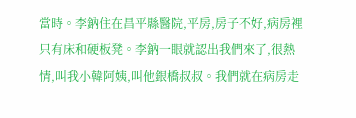當時。李鈉住在昌平縣醫院,平房,房子不好,病房裡只有床和硬板凳。李鈉一眼就認出我們來了,很熱情,叫我小韓阿姨,叫他銀橋叔叔。我們就在病房走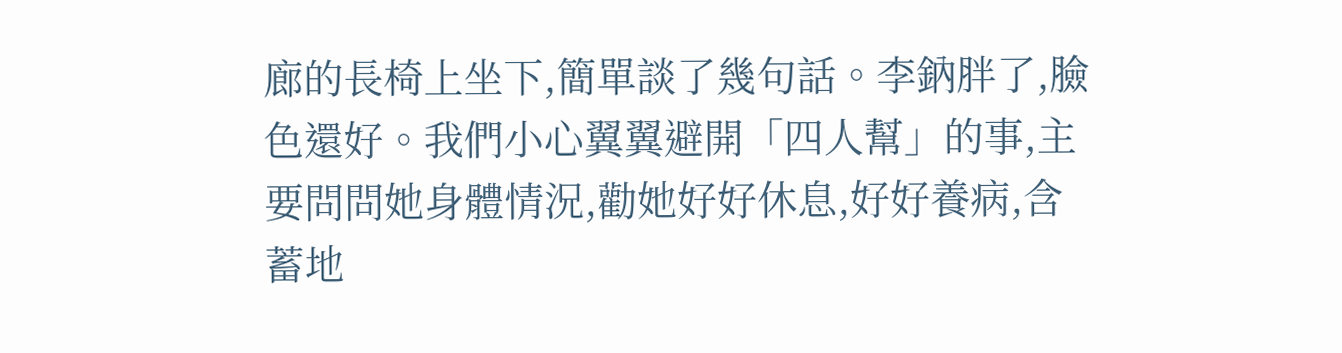廊的長椅上坐下,簡單談了幾句話。李鈉胖了,臉色還好。我們小心翼翼避開「四人幫」的事,主要問問她身體情況,勸她好好休息,好好養病,含蓄地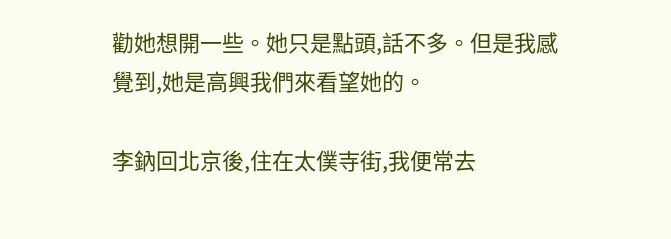勸她想開一些。她只是點頭,話不多。但是我感覺到,她是高興我們來看望她的。

李鈉回北京後,住在太僕寺街,我便常去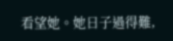看望她。她日子過得難,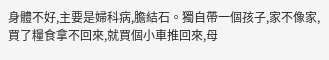身體不好,主要是婦科病,膽結石。獨自帶一個孩子,家不像家,買了糧食拿不回來,就買個小車推回來,母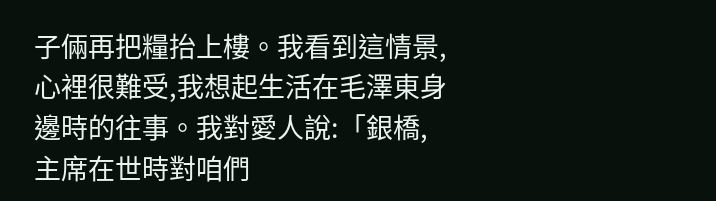子倆再把糧抬上樓。我看到這情景,心裡很難受,我想起生活在毛澤東身邊時的往事。我對愛人說:「銀橋,主席在世時對咱們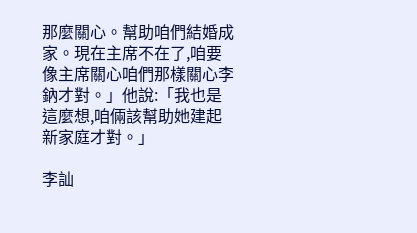那麼關心。幫助咱們結婚成家。現在主席不在了,咱要像主席關心咱們那樣關心李鈉才對。」他說:「我也是這麼想,咱倆該幫助她建起新家庭才對。」

李訕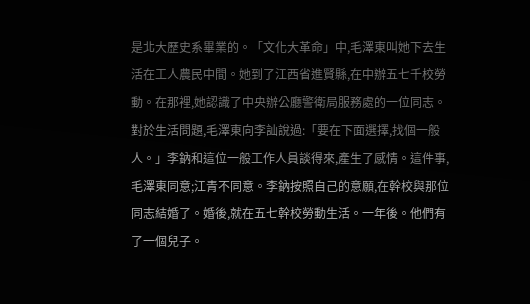是北大歷史系畢業的。「文化大革命」中,毛澤東叫她下去生活在工人農民中間。她到了江西省進賢縣,在中辦五七千校勞動。在那裡,她認識了中央辦公廳警衛局服務處的一位同志。對於生活問題,毛澤東向李訕說過:「要在下面選擇,找個一般人。」李鈉和這位一般工作人員談得來,產生了感情。這件事,毛澤東同意;江青不同意。李鈉按照自己的意願,在幹校與那位同志結婚了。婚後,就在五七幹校勞動生活。一年後。他們有了一個兒子。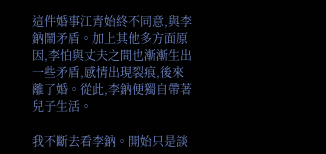這件婚事江青始終不同意,與李鈉鬧矛盾。加上其他多方面原因,李怕與丈夫之間也漸漸生出一些矛盾,感情出現裂痕,後來離了婚。從此,李鈉便獨自帶著兒子生活。

我不斷去看李鈉。開始只是談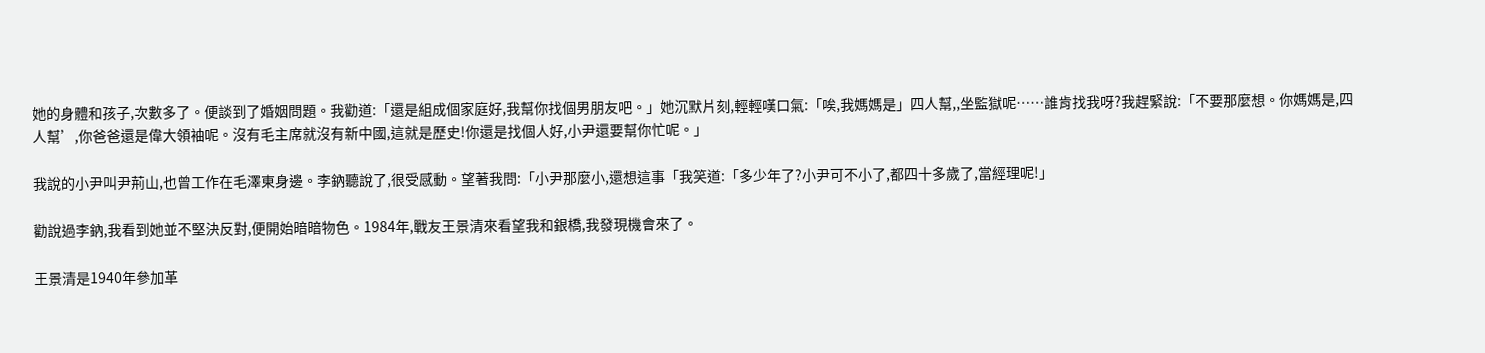她的身體和孩子,次數多了。便談到了婚姻問題。我勸道:「還是組成個家庭好,我幫你找個男朋友吧。」她沉默片刻,輕輕嘆口氣:「唉,我媽媽是」四人幫,,坐監獄呢……誰肯找我呀?我趕緊說:「不要那麼想。你媽媽是,四人幫’,你爸爸還是偉大領袖呢。沒有毛主席就沒有新中國,這就是歷史!你還是找個人好,小尹還要幫你忙呢。」

我說的小尹叫尹荊山,也曾工作在毛澤東身邊。李鈉聽說了,很受感動。望著我問:「小尹那麼小,還想這事「我笑道:「多少年了?小尹可不小了,都四十多歲了,當經理呢!」

勸說過李鈉,我看到她並不堅決反對,便開始暗暗物色。1984年,戰友王景清來看望我和銀橋,我發現機會來了。

王景清是1940年參加革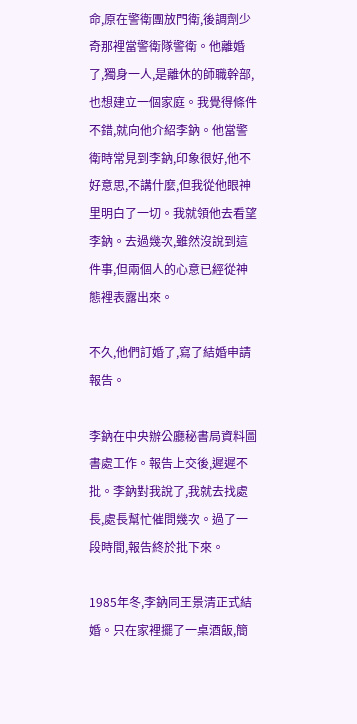命,原在警衛團放門衛,後調劑少奇那裡當警衛隊警衛。他離婚了,獨身一人,是離休的師職幹部,也想建立一個家庭。我覺得條件不錯,就向他介紹李鈉。他當警衛時常見到李鈉,印象很好,他不好意思,不講什麼,但我從他眼神里明白了一切。我就領他去看望李鈉。去過幾次,雖然沒說到這件事,但兩個人的心意已經從神態裡表露出來。

不久,他們訂婚了,寫了結婚申請報告。

李鈉在中央辦公廳秘書局資料圖書處工作。報告上交後,遲遲不批。李鈉對我說了,我就去找處長,處長幫忙催問幾次。過了一段時間,報告終於批下來。

1985年冬,李鈉同王景清正式結婚。只在家裡擺了一桌酒飯,簡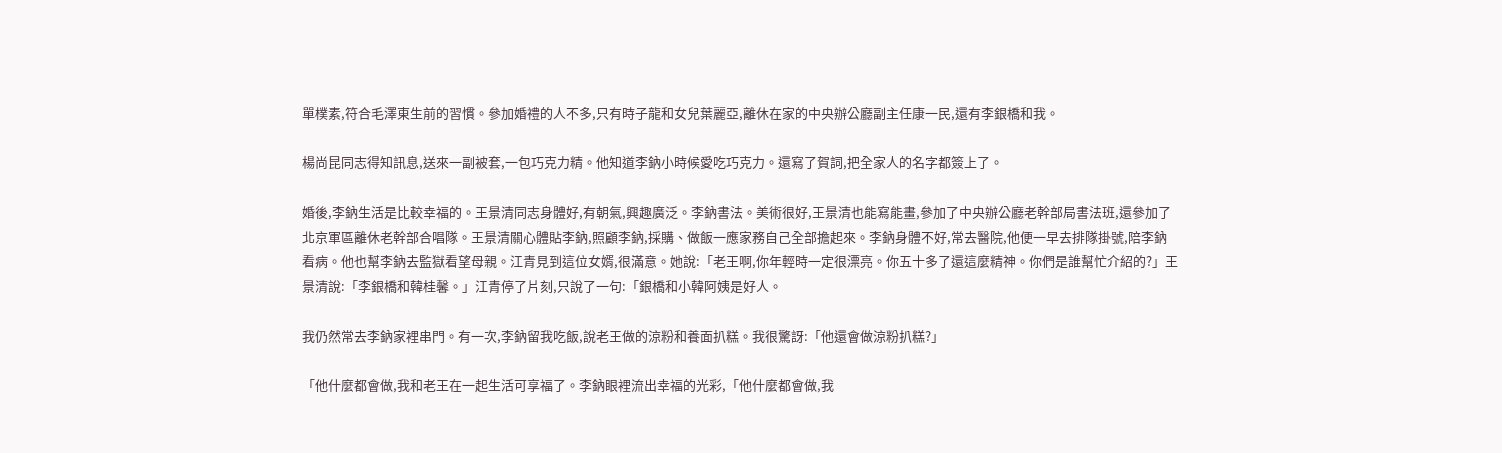單樸素,符合毛澤東生前的習慣。參加婚禮的人不多,只有時子龍和女兒葉麗亞,離休在家的中央辦公廳副主任康一民,還有李銀橋和我。

楊尚昆同志得知訊息,送來一副被套,一包巧克力精。他知道李鈉小時候愛吃巧克力。還寫了賀詞,把全家人的名字都簽上了。

婚後,李鈉生活是比較幸福的。王景清同志身體好,有朝氣,興趣廣泛。李鈉書法。美術很好,王景清也能寫能畫,參加了中央辦公廳老幹部局書法班,還參加了北京軍區離休老幹部合唱隊。王景清關心體貼李鈉,照顧李鈉,採購、做飯一應家務自己全部擔起來。李鈉身體不好,常去醫院,他便一早去排隊掛號,陪李鈉看病。他也幫李鈉去監獄看望母親。江青見到這位女婿,很滿意。她說:「老王啊,你年輕時一定很漂亮。你五十多了還這麼精神。你們是誰幫忙介紹的?」王景清說:「李銀橋和韓桂馨。」江青停了片刻,只說了一句:「銀橋和小韓阿姨是好人。

我仍然常去李鈉家裡串門。有一次,李鈉留我吃飯,說老王做的涼粉和養面扒糕。我很驚訝:「他還會做涼粉扒糕?」

「他什麼都會做,我和老王在一起生活可享福了。李鈉眼裡流出幸福的光彩,「他什麼都會做,我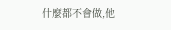什麼都不會做,他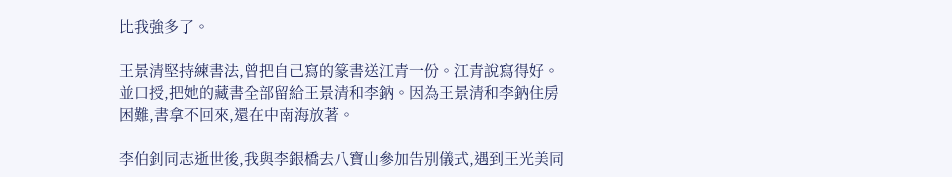比我強多了。

王景清堅持練書法,曾把自己寫的篆書送江青一份。江青說寫得好。並口授,把她的藏書全部留給王景清和李鈉。因為王景清和李鈉住房困難,書拿不回來,還在中南海放著。

李伯釗同志逝世後,我與李銀橋去八寶山參加告別儀式,遇到王光美同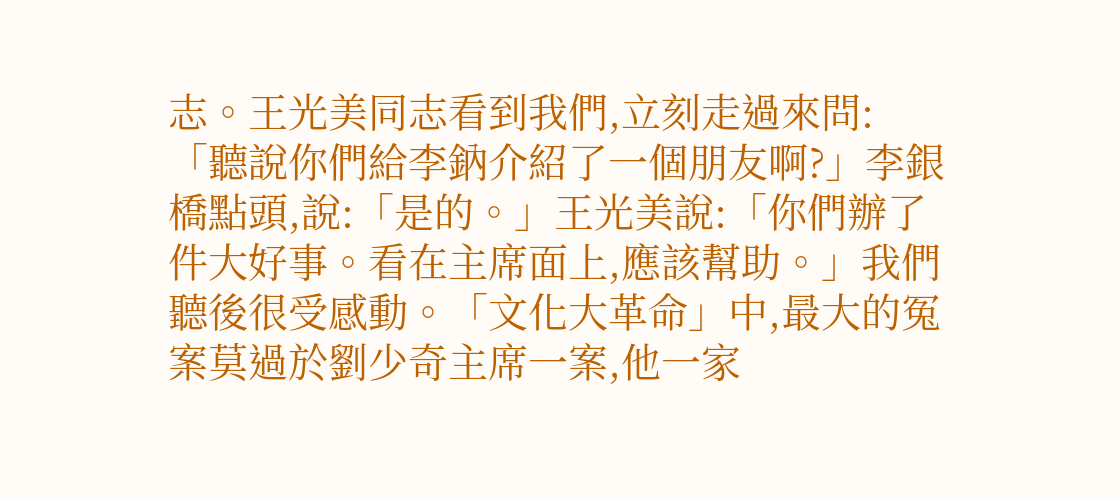志。王光美同志看到我們,立刻走過來問:「聽說你們給李鈉介紹了一個朋友啊?」李銀橋點頭,說:「是的。」王光美說:「你們辦了件大好事。看在主席面上,應該幫助。」我們聽後很受感動。「文化大革命」中,最大的冤案莫過於劉少奇主席一案,他一家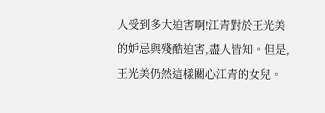人受到多大迫害啊!江青對於王光美的妒忌與殘酷迫害,盡人皆知。但是,王光美仍然這樣關心江青的女兒。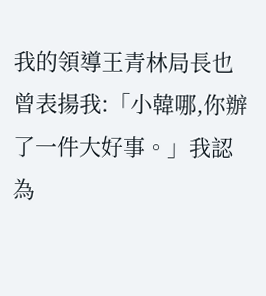我的領導王青林局長也曾表揚我:「小韓哪,你辦了一件大好事。」我認為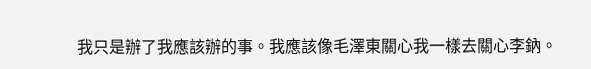我只是辦了我應該辦的事。我應該像毛澤東關心我一樣去關心李鈉。